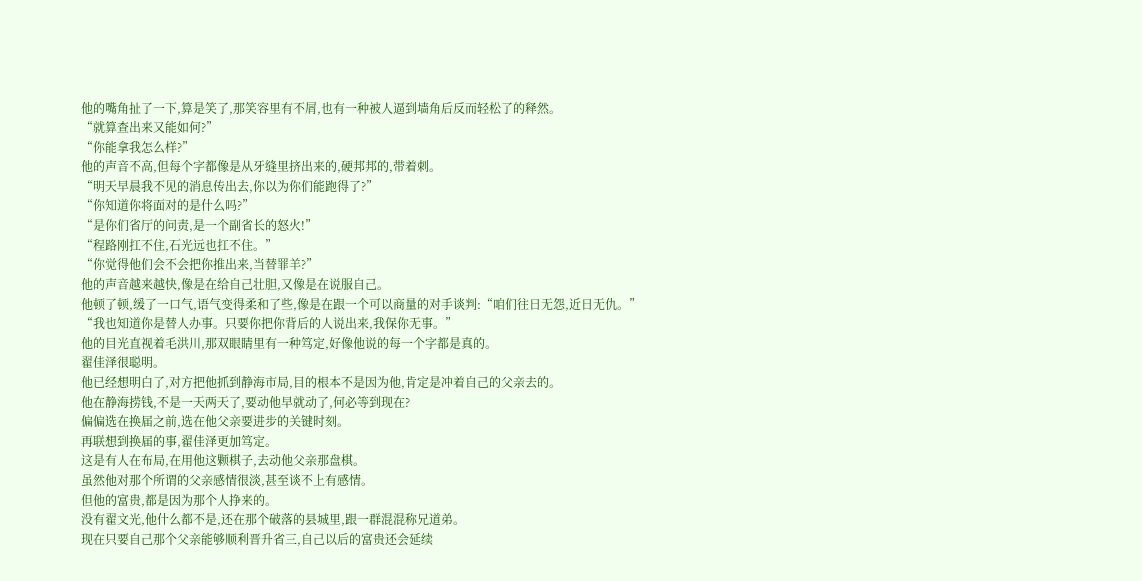他的嘴角扯了一下,算是笑了,那笑容里有不屑,也有一种被人逼到墙角后反而轻松了的释然。
“就算查出来又能如何?”
“你能拿我怎么样?”
他的声音不高,但每个字都像是从牙缝里挤出来的,硬邦邦的,带着刺。
“明天早晨我不见的消息传出去,你以为你们能跑得了?”
“你知道你将面对的是什么吗?”
“是你们省厅的问责,是一个副省长的怒火!”
“程路刚扛不住,石光远也扛不住。”
“你觉得他们会不会把你推出来,当替罪羊?”
他的声音越来越快,像是在给自己壮胆,又像是在说服自己。
他顿了顿,缓了一口气,语气变得柔和了些,像是在跟一个可以商量的对手谈判:“咱们往日无怨,近日无仇。”
“我也知道你是替人办事。只要你把你背后的人说出来,我保你无事。”
他的目光直视着毛洪川,那双眼睛里有一种笃定,好像他说的每一个字都是真的。
翟佳泽很聪明。
他已经想明白了,对方把他抓到静海市局,目的根本不是因为他,肯定是冲着自己的父亲去的。
他在静海捞钱,不是一天两天了,要动他早就动了,何必等到现在?
偏偏选在换届之前,选在他父亲要进步的关键时刻。
再联想到换届的事,翟佳泽更加笃定。
这是有人在布局,在用他这颗棋子,去动他父亲那盘棋。
虽然他对那个所谓的父亲感情很淡,甚至谈不上有感情。
但他的富贵,都是因为那个人挣来的。
没有翟文光,他什么都不是,还在那个破落的县城里,跟一群混混称兄道弟。
现在只要自己那个父亲能够顺利晋升省三,自己以后的富贵还会延续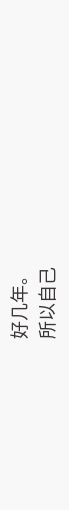好几年。
所以自己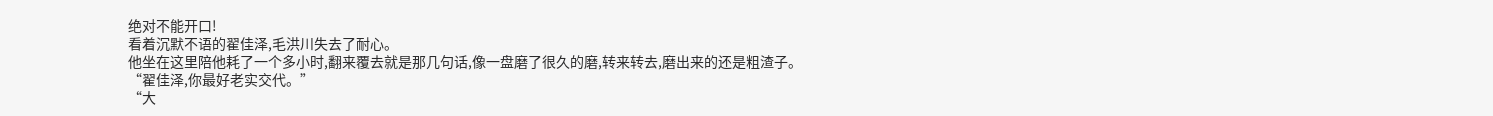绝对不能开口!
看着沉默不语的翟佳泽,毛洪川失去了耐心。
他坐在这里陪他耗了一个多小时,翻来覆去就是那几句话,像一盘磨了很久的磨,转来转去,磨出来的还是粗渣子。
“翟佳泽,你最好老实交代。”
“大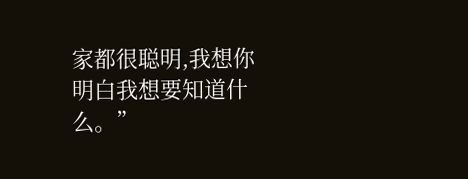家都很聪明,我想你明白我想要知道什么。”